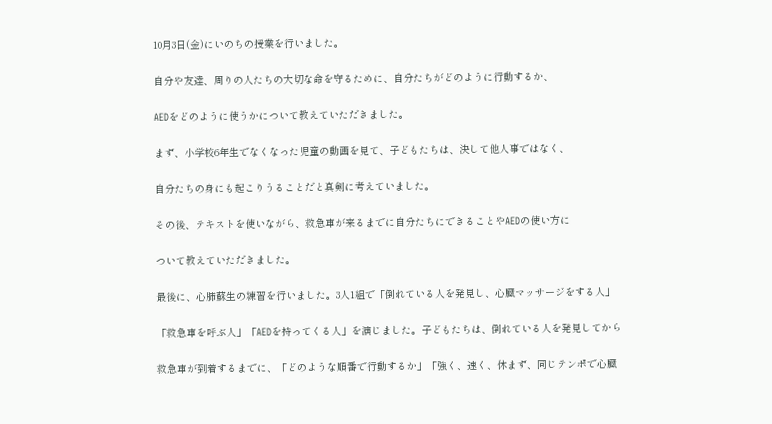10月3日(金)にいのちの授業を行いました。

自分や友達、周りの人たちの大切な命を守るために、自分たちがどのように行動するか、

AEDをどのように使うかについて教えていただきました。

まず、小学校6年生でなくなった児童の動画を見て、子どもたちは、決して他人事ではなく、

自分たちの身にも起こりうることだと真剣に考えていました。

その後、テキストを使いながら、救急車が来るまでに自分たちにできることやAEDの使い方に

ついて教えていただきました。

最後に、心肺蘇生の練習を行いました。3人1組で「倒れている人を発見し、心臓マッサージをする人」

「救急車を呼ぶ人」「AEDを持ってくる人」を演じました。子どもたちは、倒れている人を発見してから

救急車が到着するまでに、「どのような順番で行動するか」「強く、速く、休まず、同じテンポで心臓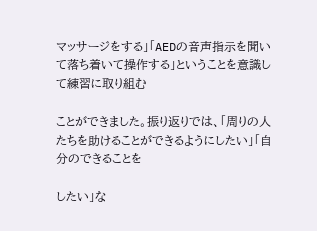マッサージをする」「AEDの音声指示を聞いて落ち着いて操作する」ということを意識して練習に取り組む

ことができました。振り返りでは、「周りの人たちを助けることができるようにしたい」「自分のできることを

したい」な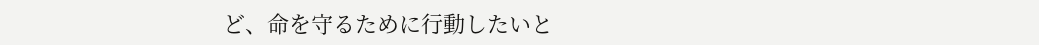ど、命を守るために行動したいと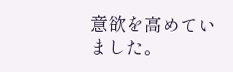意欲を高めていました。